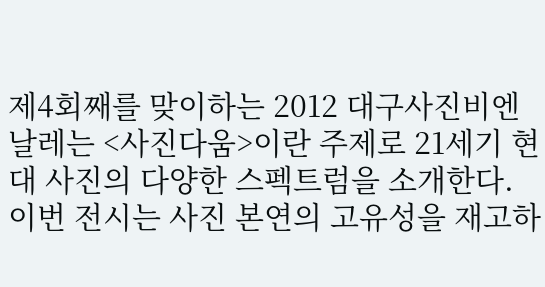제4회째를 맞이하는 2012 대구사진비엔날레는 <사진다움>이란 주제로 21세기 현대 사진의 다양한 스펙트럼을 소개한다. 이번 전시는 사진 본연의 고유성을 재고하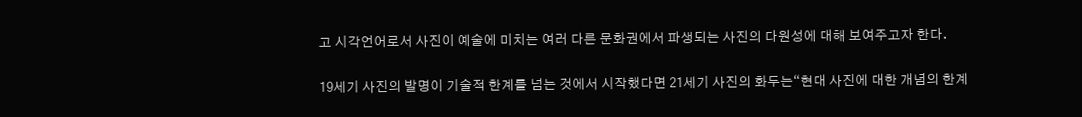고 시각언어로서 사진이 예술에 미치는 여러 다른 문화권에서 파생되는 사진의 다원성에 대해 보여주고자 한다.

19세기 사진의 발명이 기술적 한계를 넘는 것에서 시작했다면 21세기 사진의 화두는“현대 사진에 대한 개념의 한계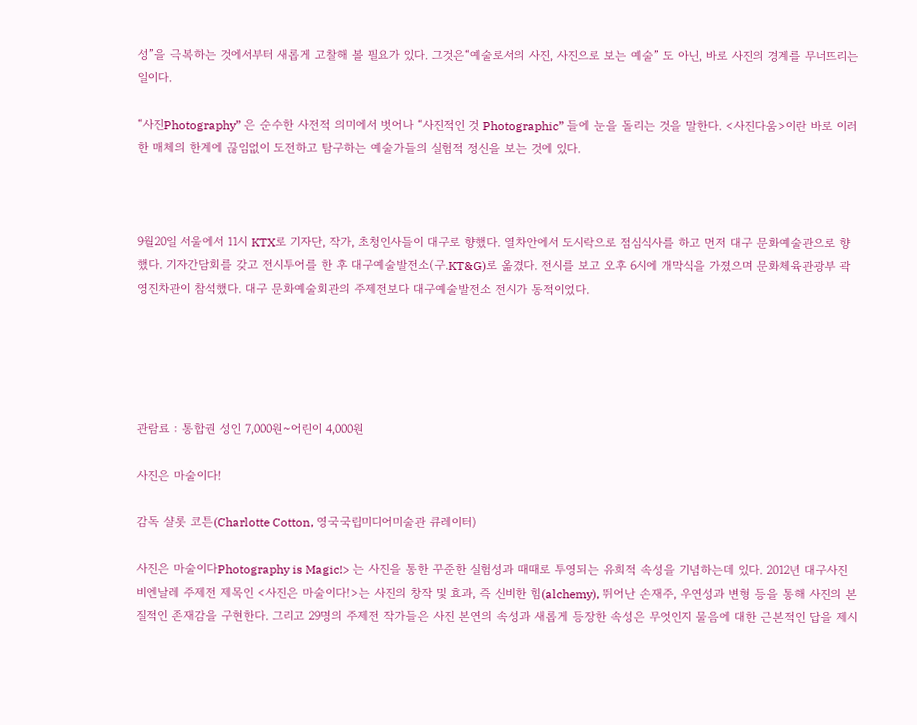성”을 극복하는 것에서부터 새롭게 고찰해 볼 필요가 있다. 그것은“예술로서의 사진, 사진으로 보는 예술” 도 아닌, 바로 사진의 경계를 무너뜨리는 일이다.

“사진Photography” 은 순수한 사전적 의미에서 벗어나 “사진적인 것 Photographic” 들에 눈을 돌리는 것을 말한다. <사진다움>이란 바로 이러한 매체의 한계에 끊임없이 도전하고 탐구하는 예술가들의 실험적 정신을 보는 것에 있다.



9월20일 서울에서 11시 KTX로 기자단, 작가, 초청인사들이 대구로 향했다. 열차안에서 도시락으로 점심식사를 하고 먼저 대구 문화예술관으로 향했다. 기자간담회를 갖고 전시투어를 한 후 대구예술발전소(구.KT&G)로 옮겼다. 전시를 보고 오후 6시에 개막식을 가졌으며 문화체육관광부 곽영진차관이 참석했다. 대구 문화예술회관의 주제전보다 대구예술발전소 전시가 동적이었다.





관람료 : 통합권 성인 7,000원~어린이 4,000원

사진은 마술이다!

감독 샬롯 코튼(Charlotte Cotton, 영국국립미디어미술관 큐레이터)

사진은 마술이다Photography is Magic!> 는 사진을 통한 꾸준한 실험성과 때때로 투영되는 유희적 속성을 기념하는데 있다. 2012년 대구사진비엔날레 주제전 제목인 <사진은 마술이다!>는 사진의 창작 및 효과, 즉 신비한 힘(alchemy), 뛰어난 손재주, 우연성과 변형 등을 통해 사진의 본질적인 존재감을 구현한다. 그리고 29명의 주제전 작가들은 사진 본연의 속성과 새롭게 등장한 속성은 무엇인지 물음에 대한 근본적인 답을 제시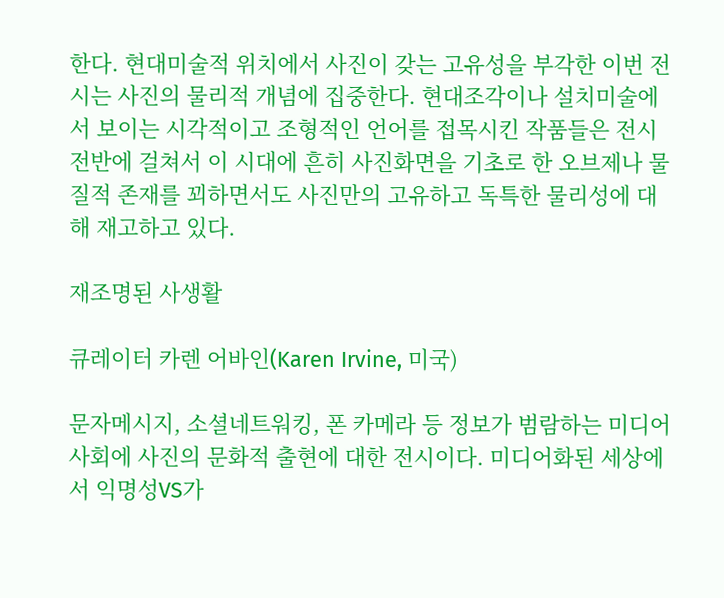한다. 현대미술적 위치에서 사진이 갖는 고유성을 부각한 이번 전시는 사진의 물리적 개념에 집중한다. 현대조각이나 설치미술에서 보이는 시각적이고 조형적인 언어를 접목시킨 작품들은 전시 전반에 걸쳐서 이 시대에 흔히 사진화면을 기초로 한 오브제나 물질적 존재를 꾀하면서도 사진만의 고유하고 독특한 물리성에 대해 재고하고 있다.

재조명된 사생활

큐레이터 카렌 어바인(Karen Irvine, 미국)

문자메시지, 소셜네트워킹, 폰 카메라 등 정보가 범람하는 미디어사회에 사진의 문화적 출현에 대한 전시이다. 미디어화된 세상에서 익명성VS가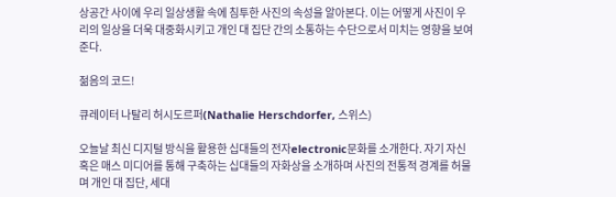상공간 사이에 우리 일상생활 속에 침투한 사진의 속성을 알아본다. 이는 어떻게 사진이 우리의 일상을 더욱 대중화시키고 개인 대 집단 간의 소통하는 수단으로서 미치는 영향을 보여준다.

젊음의 코드!

큐레이터 나탈리 허시도르퍼(Nathalie Herschdorfer, 스위스)

오늘날 최신 디지털 방식을 활용한 십대들의 전자electronic문화를 소개한다. 자기 자신 혹은 매스 미디어를 통해 구축하는 십대들의 자화상을 소개하며 사진의 전통적 경계를 허물며 개인 대 집단, 세대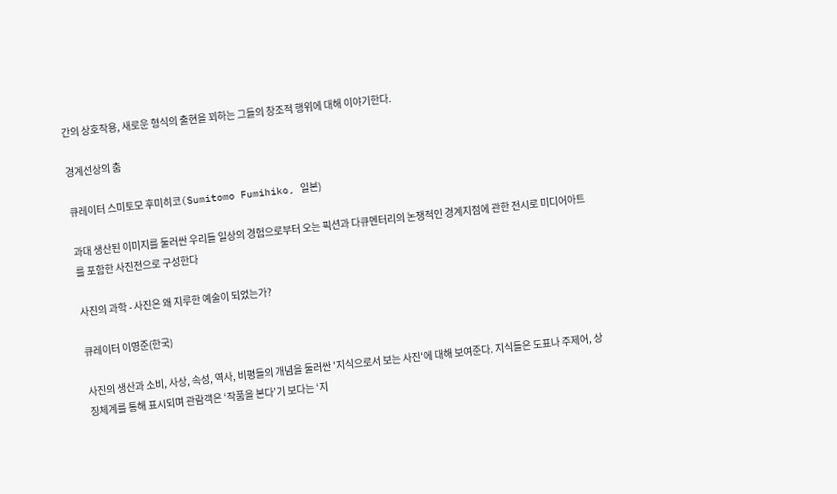간의 상호작용, 새로운 형식의 출현을 꾀하는 그들의 창조적 행위에 대해 이야기한다.

경계선상의 춤

큐레이터 스미토모 후미히코(Sumitomo Fumihiko, 일본)

과대 생산된 이미지를 둘러싼 우리들 일상의 경험으로부터 오는 픽션과 다큐멘터리의 논쟁적인 경계지점에 관한 전시로 미디어아트를 포함한 사진전으로 구성한다

사진의 과학 - 사진은 왜 지루한 예술이 되었는가?

큐레이터 이영준(한국)

사진의 생산과 소비, 사상, 속성, 역사, 비평들의 개념을 둘러싼 '지식으로서 보는 사진'에 대해 보여준다. 지식들은 도표나 주제어, 상징체계를 통해 표시되며 관람객은 ‘작품을 본다’기 보다는 ‘지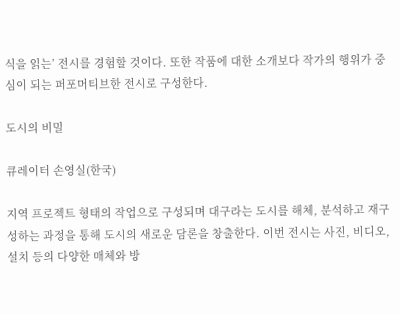식을 읽는’ 전시를 경험할 것이다. 또한 작품에 대한 소개보다 작가의 행위가 중심이 되는 퍼포머티브한 전시로 구성한다.

도시의 비밀

큐레이터 손영실(한국)

지역 프로젝트 형태의 작업으로 구성되며 대구라는 도시를 해체, 분석하고 재구성하는 과정을 통해 도시의 새로운 담론을 창출한다. 이번 전시는 사진, 비디오, 설치 등의 다양한 매체와 방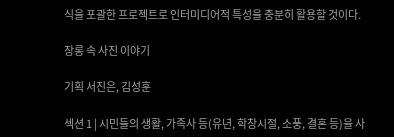식을 포괄한 프로젝트로 인터미디어적 특성을 충분히 활용할 것이다.

장롱 속 사진 이야기

기획 서진은, 김성훈

섹션 1 | 시민들의 생활, 가족사 등(유년, 학창시절, 소풍, 결혼 등)을 사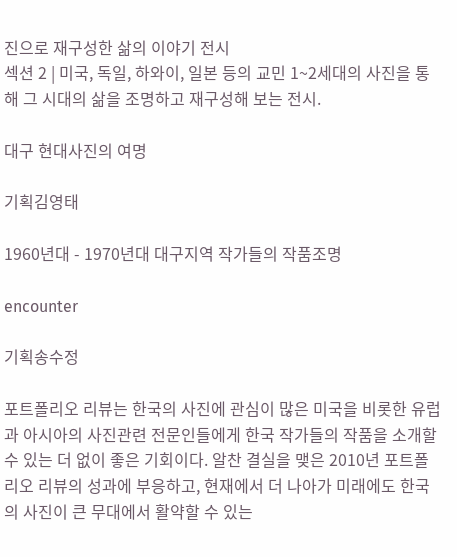진으로 재구성한 삶의 이야기 전시
섹션 2 | 미국, 독일, 하와이, 일본 등의 교민 1~2세대의 사진을 통해 그 시대의 삶을 조명하고 재구성해 보는 전시.

대구 현대사진의 여명

기획김영태

1960년대 - 1970년대 대구지역 작가들의 작품조명

encounter

기획송수정

포트폴리오 리뷰는 한국의 사진에 관심이 많은 미국을 비롯한 유럽과 아시아의 사진관련 전문인들에게 한국 작가들의 작품을 소개할 수 있는 더 없이 좋은 기회이다. 알찬 결실을 맺은 2010년 포트폴리오 리뷰의 성과에 부응하고, 현재에서 더 나아가 미래에도 한국의 사진이 큰 무대에서 활약할 수 있는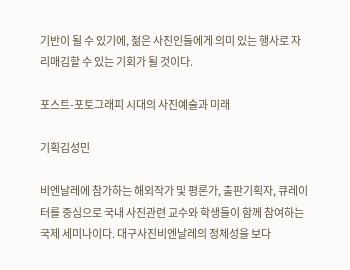기반이 될 수 있기에, 젊은 사진인들에게 의미 있는 행사로 자리매김할 수 있는 기회가 될 것이다.

포스트-포토그래피 시대의 사진예술과 미래

기획김성민

비엔날레에 참가하는 해외작가 및 평론가, 출판기획자, 큐레이터를 중심으로 국내 사진관련 교수와 학생들이 함께 참여하는 국제 세미나이다. 대구사진비엔날레의 정체성을 보다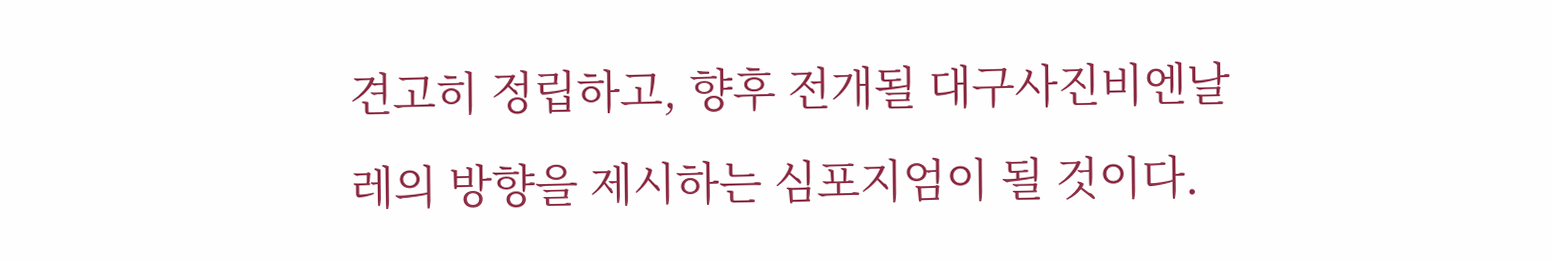견고히 정립하고, 향후 전개될 대구사진비엔날레의 방향을 제시하는 심포지엄이 될 것이다.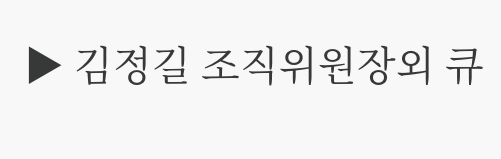▶ 김정길 조직위원장외 큐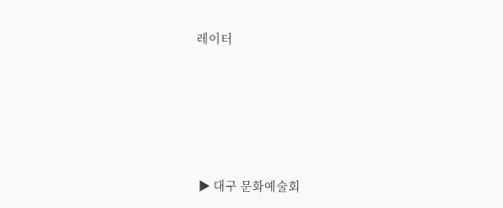레이터







 ▶ 대구 문화예술회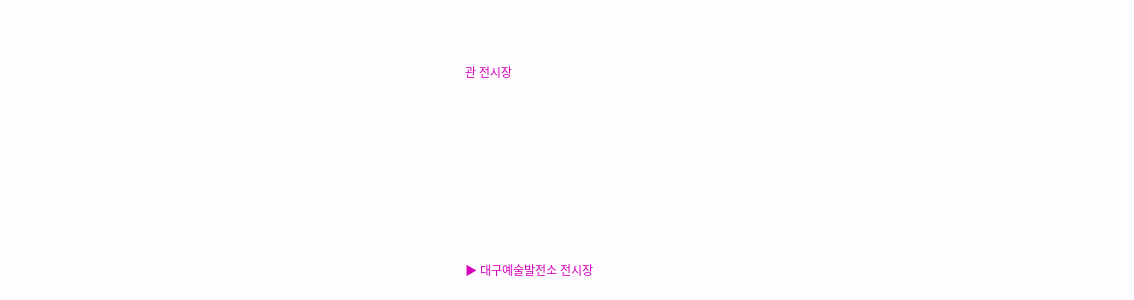관 전시장







▶ 대구예술발전소 전시장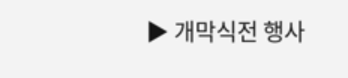▶ 개막식전 행사